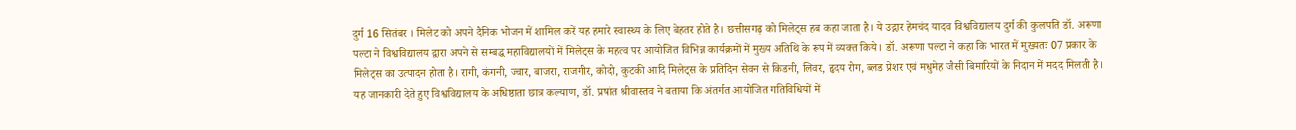दुर्ग 16 सितंबर । मिलेट को अपने दैनिक भोजन में शामिल करें यह हमारे स्वास्थ्य के लिए बेहतर होते है। छत्तीसगढ़ को मिलेट्स हब कहा जाता है। ये उद्गार हेमचंद यादव विश्वविद्यालय दुर्ग की कुलपति डॉ. अरूणा पल्टा ने विश्वविद्यालय द्वारा अपने से सम्बद्ध महाविद्यालयों में मिलेट्स के महत्व पर आयोजित विभिन्न कार्यक्रमों में मुख्य अतिथि के रूप में व्यक्त किये। डॉ. अरूणा पल्टा ने कहा कि भारत में मुख्यतः 07 प्रकार के मिलेट्स का उत्पादन होता है। रागी, कंगनी, ज्वार, बाजरा, राजगीर, कोदो, कुटकी आदि मिलेट्स के प्रतिदिन सेवन से किडनी, लिवर, हृदय रोग, ब्लड प्रेशर एवं मधुमेह जैसी बिमारियों के निदान में मदद मिलती है।
यह जानकारी देते हुए विश्वविद्यालय के अधिष्ठाता छात्र कल्याण, डॉ. प्रषांत श्रीवास्तव ने बताया कि अंतर्गत आयोजित गतिविधियों में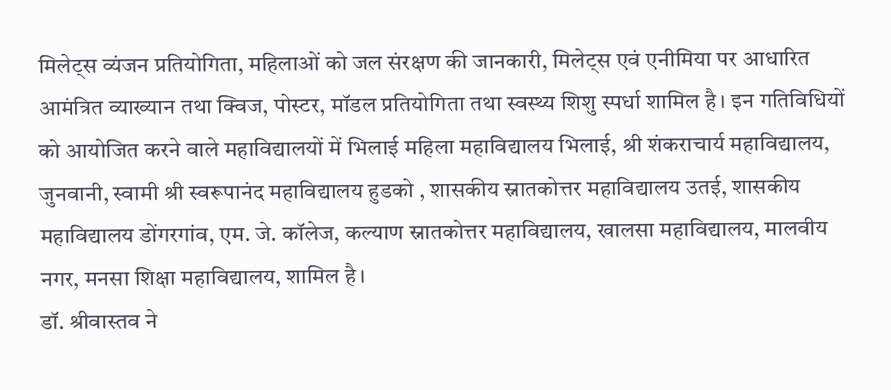मिलेट्स व्यंजन प्रतियोगिता, महिलाओं को जल संरक्षण की जानकारी, मिलेट्स एवं एनीमिया पर आधारित आमंत्रित व्याख्यान तथा क्विज, पोस्टर, मॉडल प्रतियोगिता तथा स्वस्थ्य शिशु स्पर्धा शामिल है। इन गतिविधियों को आयोजित करने वाले महाविद्यालयों में भिलाई महिला महाविद्यालय भिलाई, श्री शंकराचार्य महाविद्यालय, जुनवानी, स्वामी श्री स्वरूपानंद महाविद्यालय हुडको , शासकीय स्नातकोत्तर महाविद्यालय उतई, शासकीय महाविद्यालय डोंगरगांव, एम. जे. कॉलेज, कल्याण स्नातकोत्तर महाविद्यालय, खालसा महाविद्यालय, मालवीय नगर, मनसा शिक्षा महाविद्यालय, शामिल है।
डॉ. श्रीवास्तव ने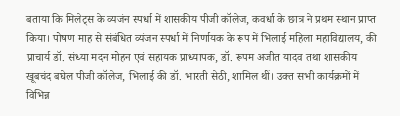बताया कि मिलेट्स के व्यजंन स्पर्धा में शासकीय पीजी कॉलेज, कवर्धा के छात्र ने प्रथम स्थान प्राप्त किया। पोषण माह से संबंधित व्यंजन स्पर्धा में निर्णायक के रूप में भिलाई महिला महाविद्यालय, की प्राचार्य डॉ. संध्या मदन मोहन एवं सहायक प्राध्यापक, डॉ. रूपम अजीत यादव तथा शासकीय खूबचंद बघेल पीजी कॉलेज, भिलाई की डॉ. भारती सेठी, शामिल थीं। उक्त सभी कार्यक्रमों में विभिन्न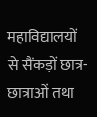महाविद्यालयों से सैंकड़ों छात्र-छात्राओं तथा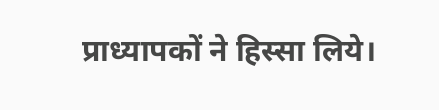प्राध्यापकों ने हिस्सा लिये।